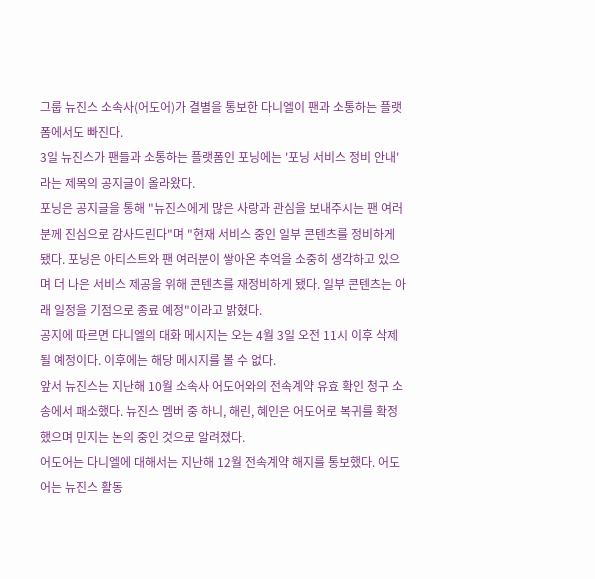그룹 뉴진스 소속사(어도어)가 결별을 통보한 다니엘이 팬과 소통하는 플랫폼에서도 빠진다.
3일 뉴진스가 팬들과 소통하는 플랫폼인 포닝에는 '포닝 서비스 정비 안내'라는 제목의 공지글이 올라왔다.
포닝은 공지글을 통해 "뉴진스에게 많은 사랑과 관심을 보내주시는 팬 여러분께 진심으로 감사드린다"며 "현재 서비스 중인 일부 콘텐츠를 정비하게 됐다. 포닝은 아티스트와 팬 여러분이 쌓아온 추억을 소중히 생각하고 있으며 더 나은 서비스 제공을 위해 콘텐츠를 재정비하게 됐다. 일부 콘텐츠는 아래 일정을 기점으로 종료 예정"이라고 밝혔다.
공지에 따르면 다니엘의 대화 메시지는 오는 4월 3일 오전 11시 이후 삭제될 예정이다. 이후에는 해당 메시지를 볼 수 없다.
앞서 뉴진스는 지난해 10월 소속사 어도어와의 전속계약 유효 확인 청구 소송에서 패소했다. 뉴진스 멤버 중 하니, 해린, 혜인은 어도어로 복귀를 확정했으며 민지는 논의 중인 것으로 알려졌다.
어도어는 다니엘에 대해서는 지난해 12월 전속계약 해지를 통보했다. 어도어는 뉴진스 활동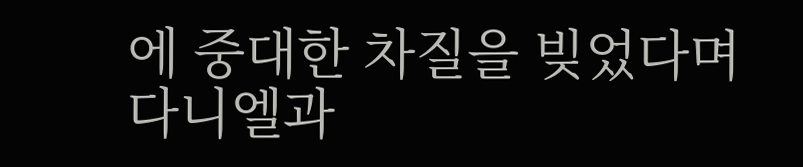에 중대한 차질을 빚었다며 다니엘과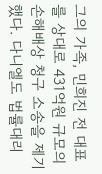그의 가족, 민희진 전 대표를 상대로 431억원 규모의 손해배상 청구 소송을 제기했다. 다니엘도 법률대리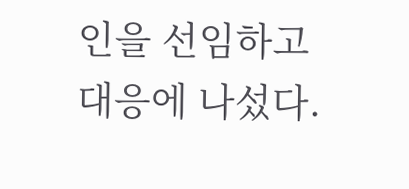인을 선임하고 대응에 나섰다.